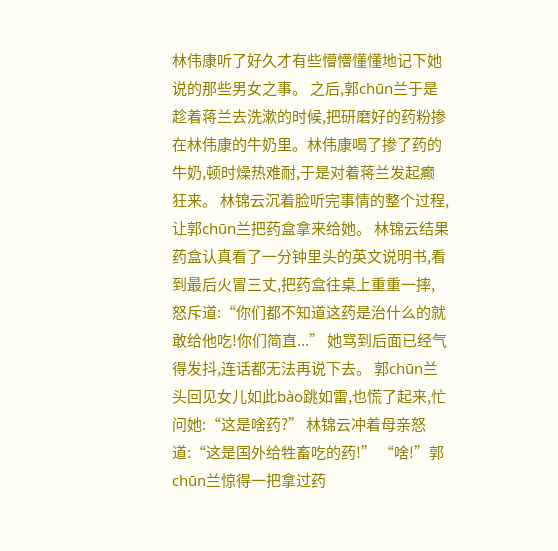林伟康听了好久才有些懵懵懂懂地记下她说的那些男女之事。 之后,郭chūn兰于是趁着蒋兰去洗漱的时候,把研磨好的药粉掺在林伟康的牛奶里。林伟康喝了掺了药的牛奶,顿时燥热难耐,于是对着蒋兰发起癫狂来。 林锦云沉着脸听完事情的整个过程,让郭chūn兰把药盒拿来给她。 林锦云结果药盒认真看了一分钟里头的英文说明书,看到最后火冒三丈,把药盒往桌上重重一摔,怒斥道:“你们都不知道这药是治什么的就敢给他吃!你们简直...” 她骂到后面已经气得发抖,连话都无法再说下去。 郭chūn兰头回见女儿如此bào跳如雷,也慌了起来,忙问她:“这是啥药?” 林锦云冲着母亲怒道:“这是国外给牲畜吃的药!” “啥!”郭chūn兰惊得一把拿过药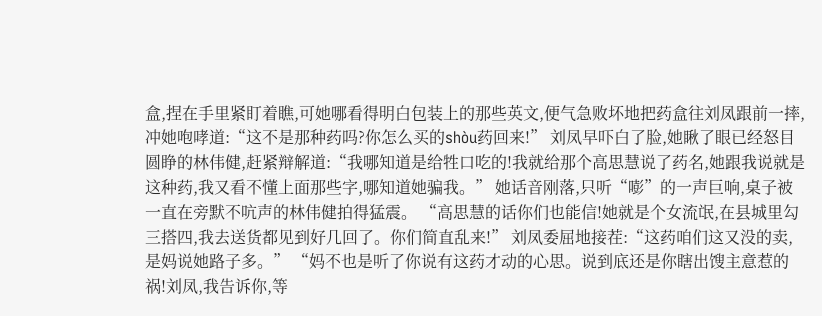盒,捏在手里紧盯着瞧,可她哪看得明白包装上的那些英文,便气急败坏地把药盒往刘凤跟前一摔,冲她咆哮道:“这不是那种药吗?你怎么买的shòu药回来!” 刘凤早吓白了脸,她瞅了眼已经怒目圆睁的林伟健,赶紧辩解道:“我哪知道是给牲口吃的!我就给那个高思慧说了药名,她跟我说就是这种药,我又看不懂上面那些字,哪知道她骗我。” 她话音刚落,只听“嘭”的一声巨响,桌子被一直在旁默不吭声的林伟健拍得猛震。 “高思慧的话你们也能信!她就是个女流氓,在县城里勾三搭四,我去送货都见到好几回了。你们简直乱来!” 刘凤委屈地接茬:“这药咱们这又没的卖,是妈说她路子多。” “妈不也是听了你说有这药才动的心思。说到底还是你瞎出馊主意惹的祸!刘凤,我告诉你,等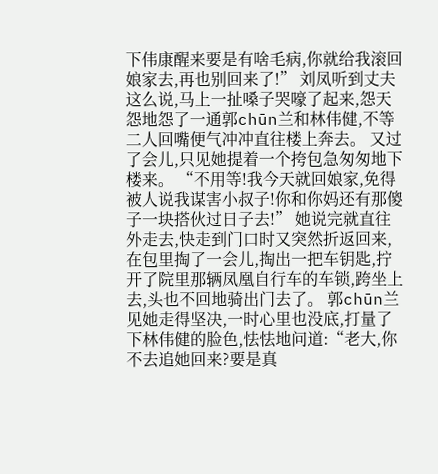下伟康醒来要是有啥毛病,你就给我滚回娘家去,再也别回来了!” 刘凤听到丈夫这么说,马上一扯嗓子哭嚎了起来,怨天怨地怨了一通郭chūn兰和林伟健,不等二人回嘴便气冲冲直往楼上奔去。 又过了会儿,只见她提着一个挎包急匆匆地下楼来。 “不用等!我今天就回娘家,免得被人说我谋害小叔子!你和你妈还有那傻子一块搭伙过日子去!” 她说完就直往外走去,快走到门口时又突然折返回来,在包里掏了一会儿,掏出一把车钥匙,拧开了院里那辆凤凰自行车的车锁,跨坐上去,头也不回地骑出门去了。 郭chūn兰见她走得坚决,一时心里也没底,打量了下林伟健的脸色,怯怯地问道:“老大,你不去追她回来?要是真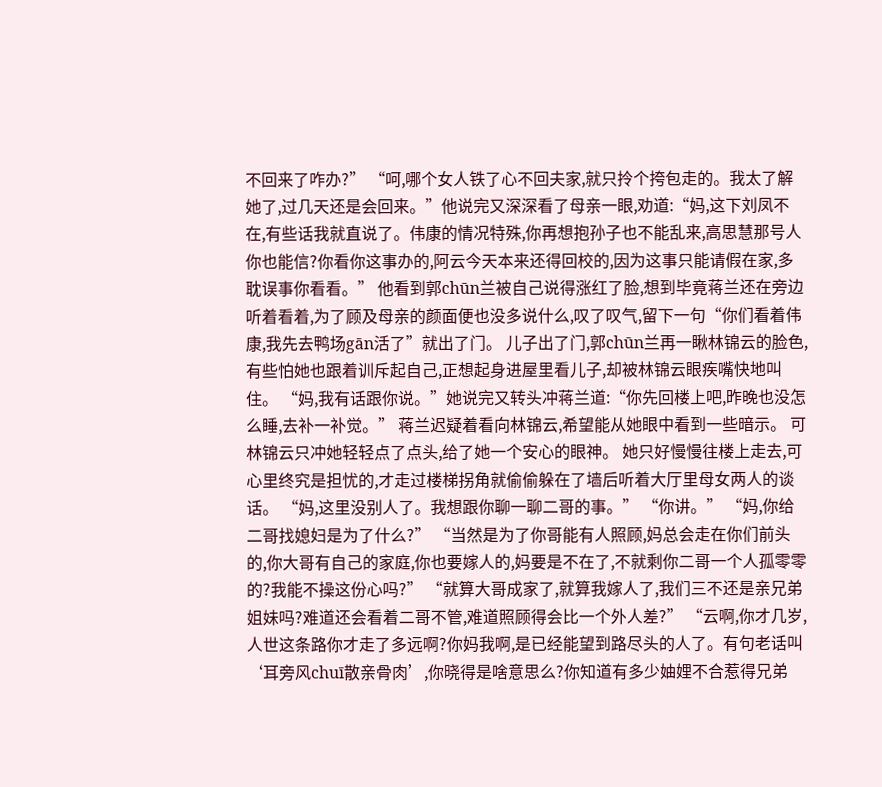不回来了咋办?” “呵,哪个女人铁了心不回夫家,就只拎个挎包走的。我太了解她了,过几天还是会回来。”他说完又深深看了母亲一眼,劝道:“妈,这下刘凤不在,有些话我就直说了。伟康的情况特殊,你再想抱孙子也不能乱来,高思慧那号人你也能信?你看你这事办的,阿云今天本来还得回校的,因为这事只能请假在家,多耽误事你看看。” 他看到郭chūn兰被自己说得涨红了脸,想到毕竟蒋兰还在旁边听着看着,为了顾及母亲的颜面便也没多说什么,叹了叹气,留下一句“你们看着伟康,我先去鸭场gān活了”就出了门。 儿子出了门,郭chūn兰再一瞅林锦云的脸色,有些怕她也跟着训斥起自己,正想起身进屋里看儿子,却被林锦云眼疾嘴快地叫住。 “妈,我有话跟你说。”她说完又转头冲蒋兰道:“你先回楼上吧,昨晚也没怎么睡,去补一补觉。” 蒋兰迟疑着看向林锦云,希望能从她眼中看到一些暗示。 可林锦云只冲她轻轻点了点头,给了她一个安心的眼神。 她只好慢慢往楼上走去,可心里终究是担忧的,才走过楼梯拐角就偷偷躲在了墙后听着大厅里母女两人的谈话。 “妈,这里没别人了。我想跟你聊一聊二哥的事。” “你讲。” “妈,你给二哥找媳妇是为了什么?” “当然是为了你哥能有人照顾,妈总会走在你们前头的,你大哥有自己的家庭,你也要嫁人的,妈要是不在了,不就剩你二哥一个人孤零零的?我能不操这份心吗?” “就算大哥成家了,就算我嫁人了,我们三不还是亲兄弟姐妹吗?难道还会看着二哥不管,难道照顾得会比一个外人差?” “云啊,你才几岁,人世这条路你才走了多远啊?你妈我啊,是已经能望到路尽头的人了。有句老话叫‘耳旁风chuī散亲骨肉’,你晓得是啥意思么?你知道有多少妯娌不合惹得兄弟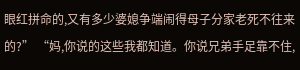眼红拼命的,又有多少婆媳争端闹得母子分家老死不往来的?” “妈,你说的这些我都知道。你说兄弟手足靠不住,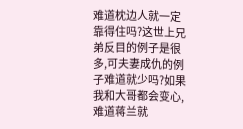难道枕边人就一定靠得住吗?这世上兄弟反目的例子是很多,可夫妻成仇的例子难道就少吗?如果我和大哥都会变心,难道蒋兰就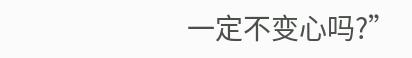一定不变心吗?”